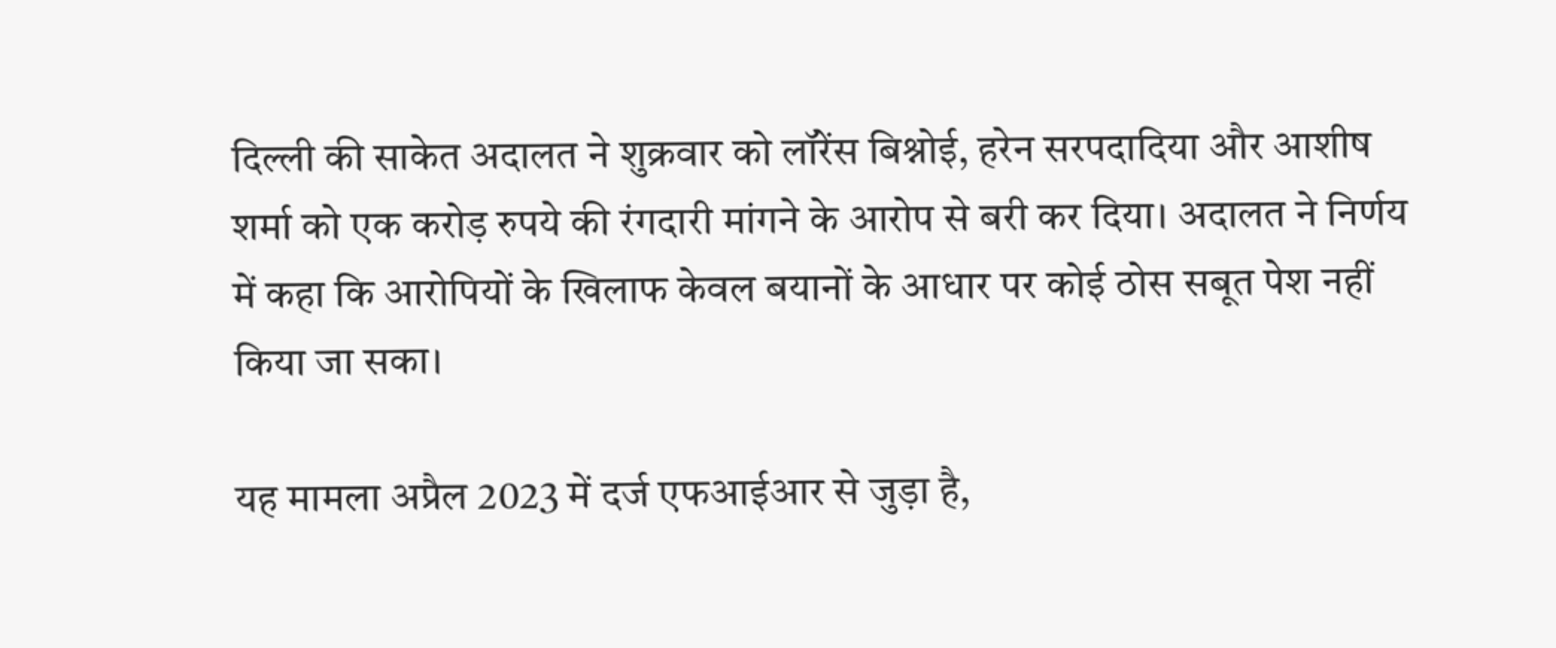दिल्ली की साकेत अदालत ने शुक्रवार को लॉरेंस बिश्नोई, हरेन सरपदादिया और आशीष शर्मा को एक करोड़ रुपये की रंगदारी मांगने के आरोप से बरी कर दिया। अदालत ने निर्णय में कहा कि आरोपियों के खिलाफ केवल बयानों के आधार पर कोई ठोस सबूत पेश नहीं किया जा सका।

यह मामला अप्रैल 2023 में दर्ज एफआईआर से जुड़ा है,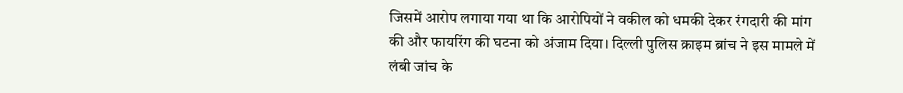जिसमें आरोप लगाया गया था कि आरोपियों ने वकील को धमकी देकर रंगदारी की मांग की और फायरिंग की घटना को अंजाम दिया। दिल्ली पुलिस क्राइम ब्रांच ने इस मामले में लंबी जांच के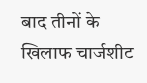बाद तीनों के खिलाफ चार्जशीट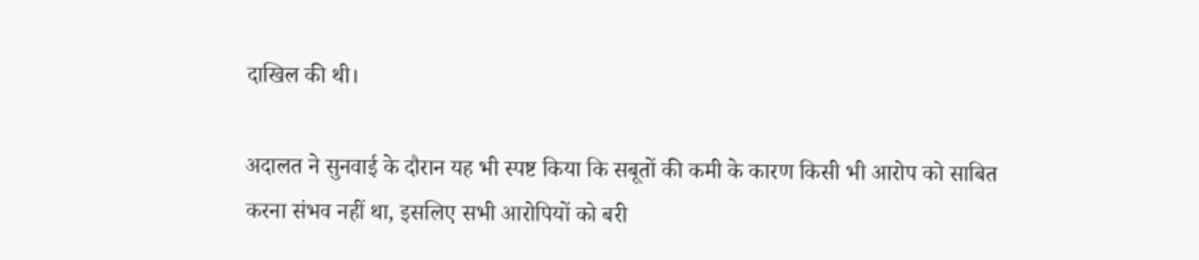दाखिल की थी।

अदालत ने सुनवाई के दौरान यह भी स्पष्ट किया कि सबूतों की कमी के कारण किसी भी आरोप को साबित करना संभव नहीं था, इसलिए सभी आरोपियों को बरी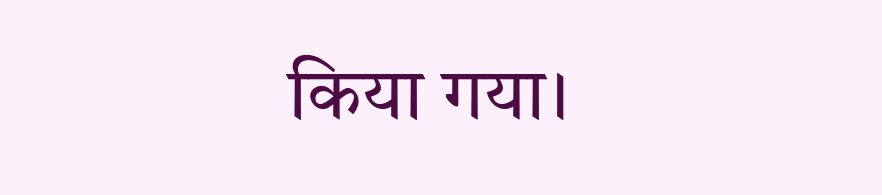किया गया।